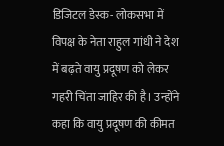डिजिटल डेस्क- लोकसभा में विपक्ष के नेता राहुल गांधी ने देश में बढ़ते वायु प्रदूषण को लेकर गहरी चिंता जाहिर की है। उन्होंने कहा कि वायु प्रदूषण की कीमत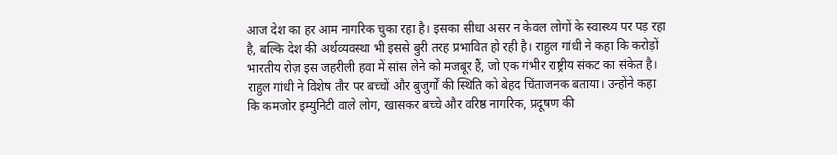आज देश का हर आम नागरिक चुका रहा है। इसका सीधा असर न केवल लोगों के स्वास्थ्य पर पड़ रहा है, बल्कि देश की अर्थव्यवस्था भी इससे बुरी तरह प्रभावित हो रही है। राहुल गांधी ने कहा कि करोड़ों भारतीय रोज़ इस जहरीली हवा में सांस लेने को मजबूर हैं, जो एक गंभीर राष्ट्रीय संकट का संकेत है। राहुल गांधी ने विशेष तौर पर बच्चों और बुजुर्गों की स्थिति को बेहद चिंताजनक बताया। उन्होंने कहा कि कमजोर इम्युनिटी वाले लोग, खासकर बच्चे और वरिष्ठ नागरिक, प्रदूषण की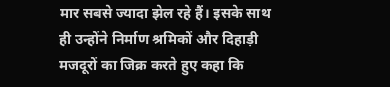मार सबसे ज्यादा झेल रहे हैं। इसके साथ ही उन्होंने निर्माण श्रमिकों और दिहाड़ी मजदूरों का जिक्र करते हुए कहा कि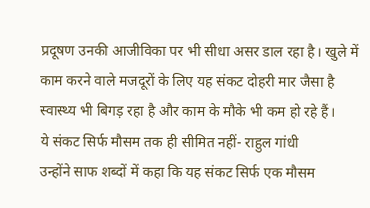प्रदूषण उनकी आजीविका पर भी सीधा असर डाल रहा है। खुले में काम करने वाले मजदूरों के लिए यह संकट दोहरी मार जैसा है स्वास्थ्य भी बिगड़ रहा है और काम के मौके भी कम हो रहे हैं।
ये संकट सिर्फ मौसम तक ही सीमित नहीं- राहुल गांधी
उन्होंने साफ शब्दों में कहा कि यह संकट सिर्फ एक मौसम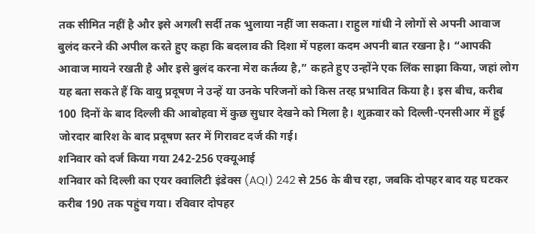तक सीमित नहीं है और इसे अगली सर्दी तक भुलाया नहीं जा सकता। राहुल गांधी ने लोगों से अपनी आवाज बुलंद करने की अपील करते हुए कहा कि बदलाव की दिशा में पहला कदम अपनी बात रखना है। “आपकी आवाज मायने रखती है और इसे बुलंद करना मेरा कर्तव्य है,” कहते हुए उन्होंने एक लिंक साझा किया, जहां लोग यह बता सकते हैं कि वायु प्रदूषण ने उन्हें या उनके परिजनों को किस तरह प्रभावित किया है। इस बीच, करीब 100 दिनों के बाद दिल्ली की आबोहवा में कुछ सुधार देखने को मिला है। शुक्रवार को दिल्ली-एनसीआर में हुई जोरदार बारिश के बाद प्रदूषण स्तर में गिरावट दर्ज की गई।
शनिवार को दर्ज किया गया 242-256 एक्यूआई
शनिवार को दिल्ली का एयर क्वालिटी इंडेक्स (AQI) 242 से 256 के बीच रहा, जबकि दोपहर बाद यह घटकर करीब 190 तक पहुंच गया। रविवार दोपहर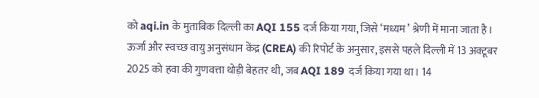को aqi.in के मुताबिक दिल्ली का AQI 155 दर्ज किया गया, जिसे ‘मध्यम’ श्रेणी में माना जाता है। ऊर्जा और स्वच्छ वायु अनुसंधान केंद्र (CREA) की रिपोर्ट के अनुसार, इससे पहले दिल्ली में 13 अक्टूबर 2025 को हवा की गुणवत्ता थोड़ी बेहतर थी, जब AQI 189 दर्ज किया गया था। 14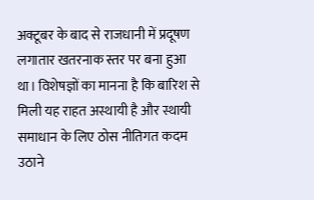अक्टूबर के बाद से राजधानी में प्रदूषण लगातार खतरनाक स्तर पर बना हुआ था। विशेषज्ञों का मानना है कि बारिश से मिली यह राहत अस्थायी है और स्थायी समाधान के लिए ठोस नीतिगत कदम उठाने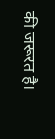की जरूरत है।